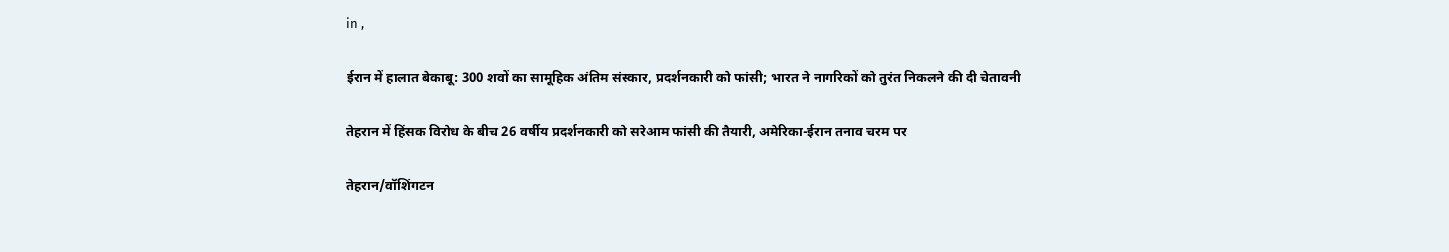in ,

ईरान में हालात बेकाबू: 300 शवों का सामूहिक अंतिम संस्कार, प्रदर्शनकारी को फांसी; भारत ने नागरिकों को तुरंत निकलने की दी चेतावनी

तेहरान में हिंसक विरोध के बीच 26 वर्षीय प्रदर्शनकारी को सरेआम फांसी की तैयारी, अमेरिका-ईरान तनाव चरम पर

तेहरान/वॉशिंगटन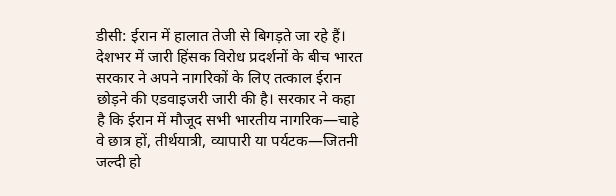डीसी: ईरान में हालात तेजी से बिगड़ते जा रहे हैं। देशभर में जारी हिंसक विरोध प्रदर्शनों के बीच भारत सरकार ने अपने नागरिकों के लिए तत्काल ईरान छोड़ने की एडवाइजरी जारी की है। सरकार ने कहा है कि ईरान में मौजूद सभी भारतीय नागरिक—चाहे वे छात्र हों, तीर्थयात्री, व्यापारी या पर्यटक—जितनी जल्दी हो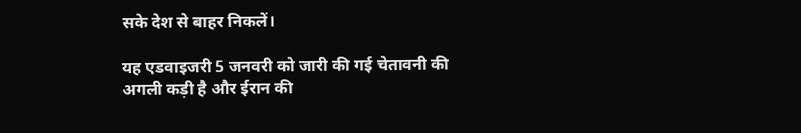सके देश से बाहर निकलें।

यह एडवाइजरी 5 जनवरी को जारी की गई चेतावनी की अगली कड़ी है और ईरान की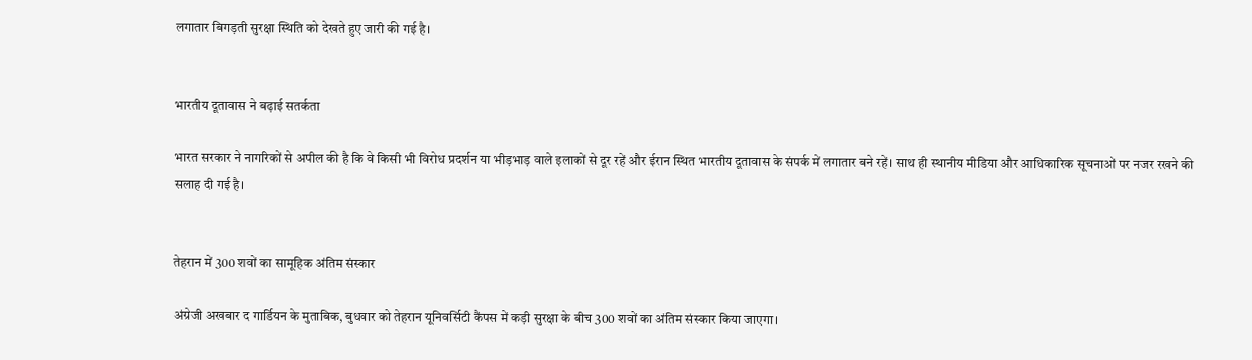लगातार बिगड़ती सुरक्षा स्थिति को देखते हुए जारी की गई है।


भारतीय दूतावास ने बढ़ाई सतर्कता

भारत सरकार ने नागरिकों से अपील की है कि वे किसी भी विरोध प्रदर्शन या भीड़भाड़ वाले इलाकों से दूर रहें और ईरान स्थित भारतीय दूतावास के संपर्क में लगातार बने रहें। साथ ही स्थानीय मीडिया और आधिकारिक सूचनाओं पर नजर रखने की सलाह दी गई है।


तेहरान में 300 शवों का सामूहिक अंतिम संस्कार

अंग्रेजी अखबार द गार्डियन के मुताबिक, बुधवार को तेहरान यूनिवर्सिटी कैंपस में कड़ी सुरक्षा के बीच 300 शवों का अंतिम संस्कार किया जाएगा।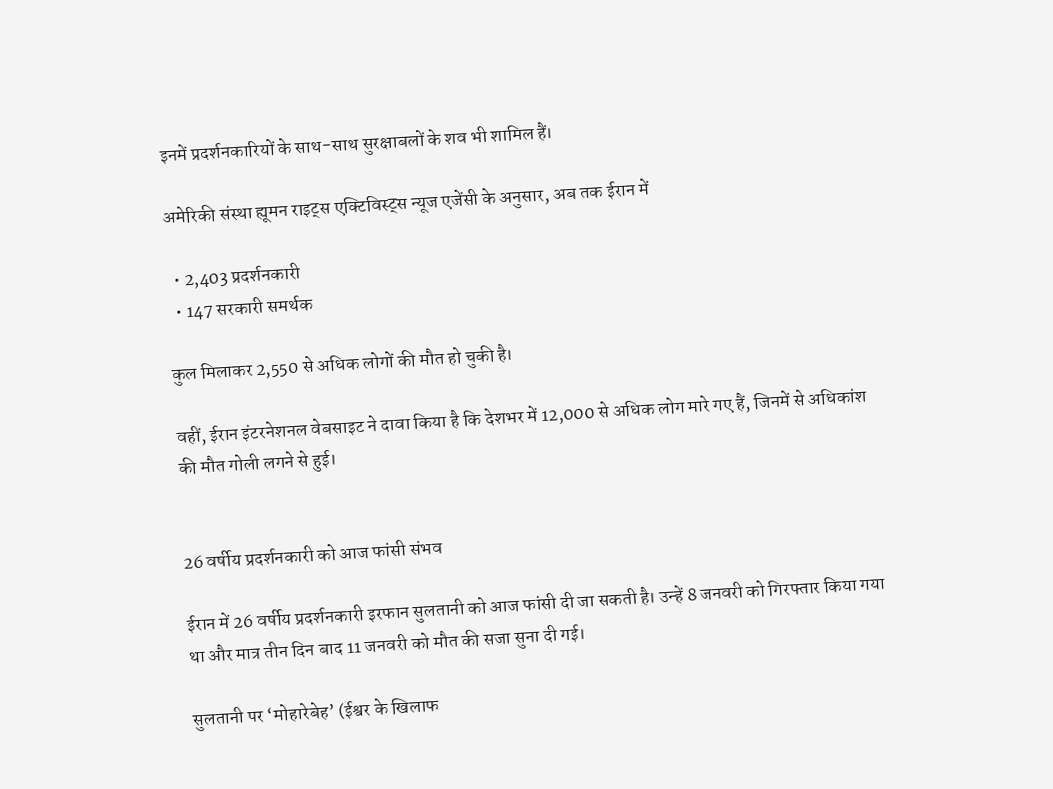इनमें प्रदर्शनकारियों के साथ-साथ सुरक्षाबलों के शव भी शामिल हैं।

अमेरिकी संस्था ह्यूमन राइट्स एक्टिविस्ट्स न्यूज एजेंसी के अनुसार, अब तक ईरान में

  • 2,403 प्रदर्शनकारी
  • 147 सरकारी समर्थक

कुल मिलाकर 2,550 से अधिक लोगों की मौत हो चुकी है।

वहीं, ईरान इंटरनेशनल वेबसाइट ने दावा किया है कि देशभर में 12,000 से अधिक लोग मारे गए हैं, जिनमें से अधिकांश की मौत गोली लगने से हुई।


26 वर्षीय प्रदर्शनकारी को आज फांसी संभव

ईरान में 26 वर्षीय प्रदर्शनकारी इरफान सुलतानी को आज फांसी दी जा सकती है। उन्हें 8 जनवरी को गिरफ्तार किया गया था और मात्र तीन दिन बाद 11 जनवरी को मौत की सजा सुना दी गई।

सुलतानी पर ‘मोहारेबेह’ (ईश्वर के खिलाफ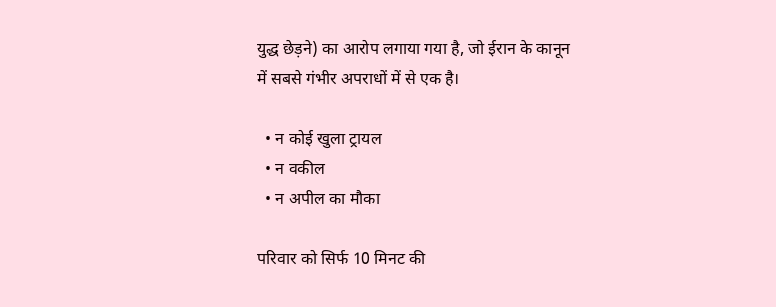युद्ध छेड़ने) का आरोप लगाया गया है, जो ईरान के कानून में सबसे गंभीर अपराधों में से एक है।

  • न कोई खुला ट्रायल
  • न वकील
  • न अपील का मौका

परिवार को सिर्फ 10 मिनट की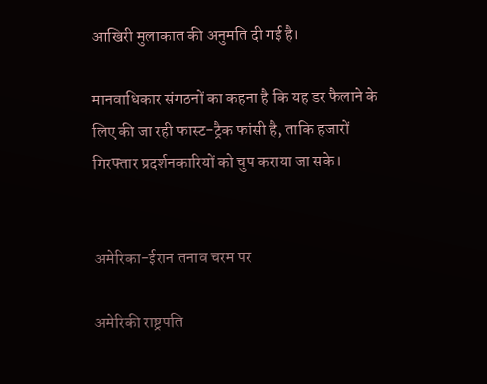आखिरी मुलाकात की अनुमति दी गई है।

मानवाधिकार संगठनों का कहना है कि यह डर फैलाने के लिए की जा रही फास्ट-ट्रैक फांसी है, ताकि हजारों गिरफ्तार प्रदर्शनकारियों को चुप कराया जा सके।


अमेरिका-ईरान तनाव चरम पर

अमेरिकी राष्ट्रपति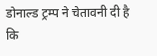डोनाल्ड ट्रम्प ने चेतावनी दी है कि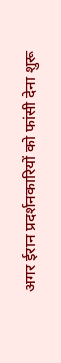अगर ईरान प्रदर्शनकारियों को फांसी देना शुरू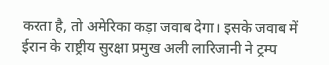करता है, तो अमेरिका कड़ा जवाब देगा। इसके जवाब में ईरान के राष्ट्रीय सुरक्षा प्रमुख अली लारिजानी ने ट्रम्प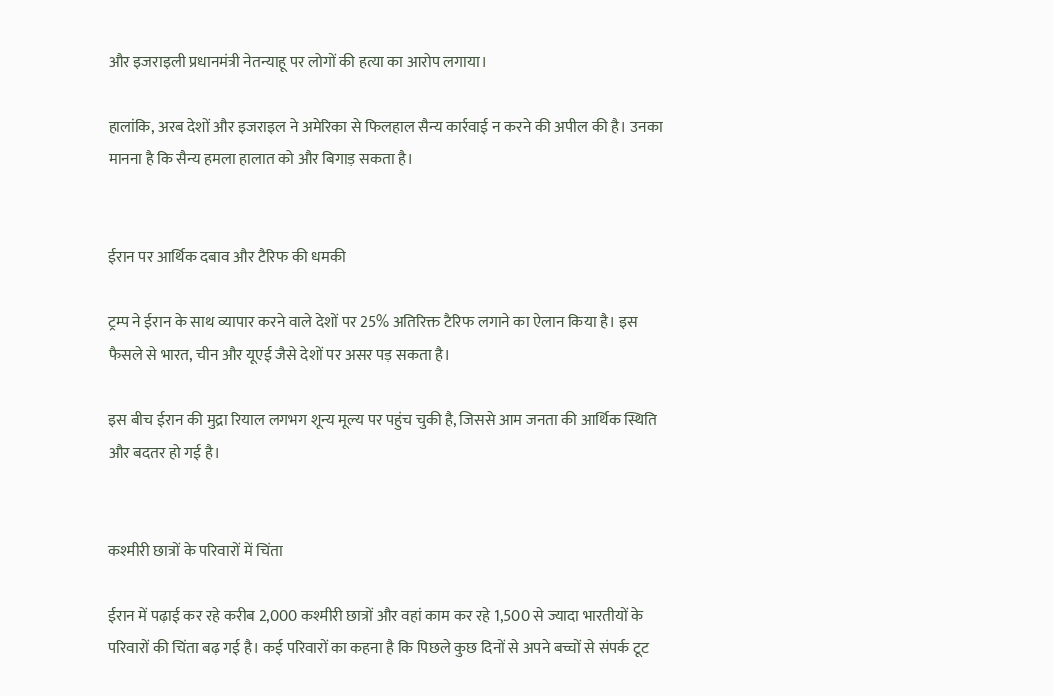और इजराइली प्रधानमंत्री नेतन्याहू पर लोगों की हत्या का आरोप लगाया।

हालांकि, अरब देशों और इजराइल ने अमेरिका से फिलहाल सैन्य कार्रवाई न करने की अपील की है। उनका मानना है कि सैन्य हमला हालात को और बिगाड़ सकता है।


ईरान पर आर्थिक दबाव और टैरिफ की धमकी

ट्रम्प ने ईरान के साथ व्यापार करने वाले देशों पर 25% अतिरिक्त टैरिफ लगाने का ऐलान किया है। इस फैसले से भारत, चीन और यूएई जैसे देशों पर असर पड़ सकता है।

इस बीच ईरान की मुद्रा रियाल लगभग शून्य मूल्य पर पहुंच चुकी है, जिससे आम जनता की आर्थिक स्थिति और बदतर हो गई है।


कश्मीरी छात्रों के परिवारों में चिंता

ईरान में पढ़ाई कर रहे करीब 2,000 कश्मीरी छात्रों और वहां काम कर रहे 1,500 से ज्यादा भारतीयों के परिवारों की चिंता बढ़ गई है। कई परिवारों का कहना है कि पिछले कुछ दिनों से अपने बच्चों से संपर्क टूट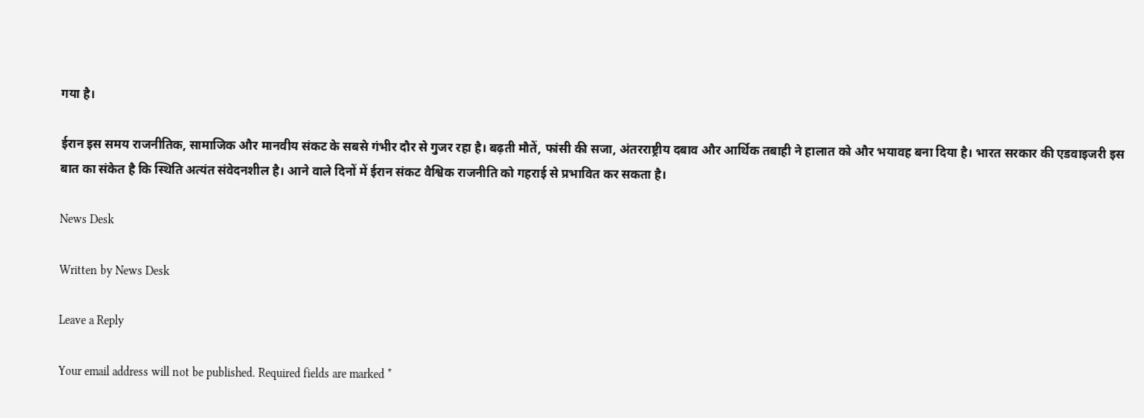गया है।

ईरान इस समय राजनीतिक, सामाजिक और मानवीय संकट के सबसे गंभीर दौर से गुजर रहा है। बढ़ती मौतें, फांसी की सजा, अंतरराष्ट्रीय दबाव और आर्थिक तबाही ने हालात को और भयावह बना दिया है। भारत सरकार की एडवाइजरी इस बात का संकेत है कि स्थिति अत्यंत संवेदनशील है। आने वाले दिनों में ईरान संकट वैश्विक राजनीति को गहराई से प्रभावित कर सकता है।

News Desk

Written by News Desk

Leave a Reply

Your email address will not be published. Required fields are marked *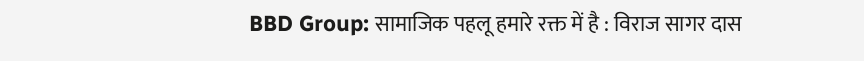BBD Group: सामाजिक पहलू हमारे रक्त में है : विराज सागर दास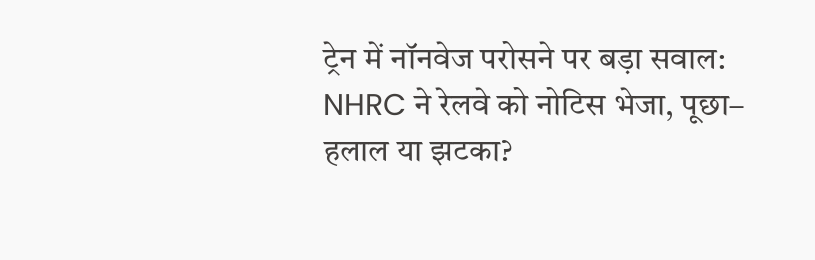ट्रेन में नॉनवेज परोसने पर बड़ा सवाल: NHRC ने रेलवे को नोटिस भेजा, पूछा– हलाल या झटका?